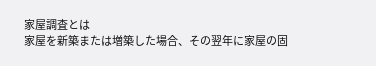家屋調査とは
家屋を新築または増築した場合、その翌年に家屋の固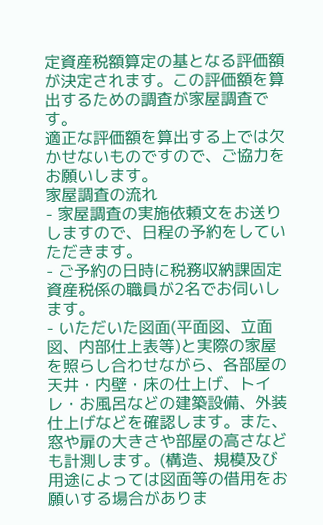定資産税額算定の基となる評価額が決定されます。この評価額を算出するための調査が家屋調査です。
適正な評価額を算出する上では欠かせないものですので、ご協力をお願いします。
家屋調査の流れ
- 家屋調査の実施依頼文をお送りしますので、日程の予約をしていただきます。
- ご予約の日時に税務収納課固定資産税係の職員が2名でお伺いします。
- いただいた図面(平面図、立面図、内部仕上表等)と実際の家屋を照らし合わせながら、各部屋の天井・内壁・床の仕上げ、トイレ・お風呂などの建築設備、外装仕上げなどを確認します。また、窓や扉の大きさや部屋の高さなども計測します。(構造、規模及び用途によっては図面等の借用をお願いする場合がありま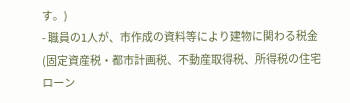す。)
- 職員の1人が、市作成の資料等により建物に関わる税金(固定資産税・都市計画税、不動産取得税、所得税の住宅ローン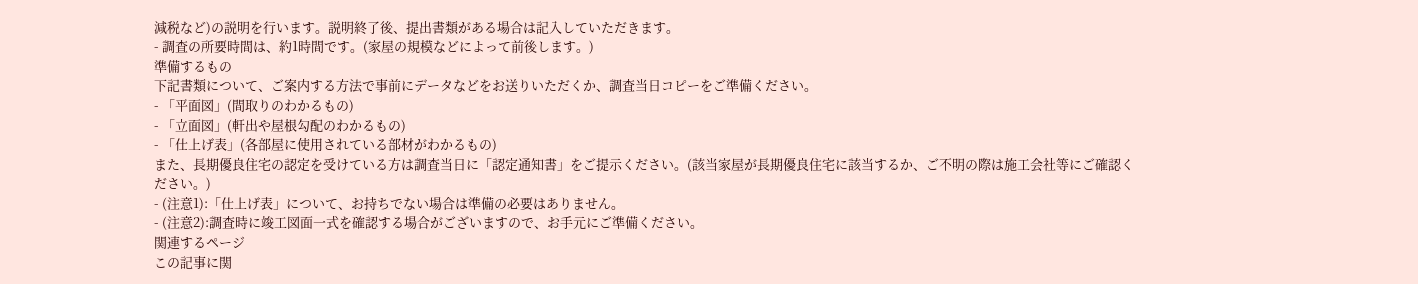減税など)の説明を行います。説明終了後、提出書類がある場合は記入していただきます。
- 調査の所要時間は、約1時間です。(家屋の規模などによって前後します。)
準備するもの
下記書類について、ご案内する方法で事前にデータなどをお送りいただくか、調査当日コピーをご準備ください。
- 「平面図」(間取りのわかるもの)
- 「立面図」(軒出や屋根勾配のわかるもの)
- 「仕上げ表」(各部屋に使用されている部材がわかるもの)
また、長期優良住宅の認定を受けている方は調査当日に「認定通知書」をご提示ください。(該当家屋が長期優良住宅に該当するか、ご不明の際は施工会社等にご確認ください。)
- (注意1):「仕上げ表」について、お持ちでない場合は準備の必要はありません。
- (注意2):調査時に竣工図面一式を確認する場合がございますので、お手元にご準備ください。
関連するページ
この記事に関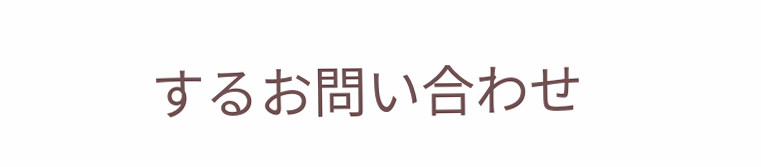するお問い合わせ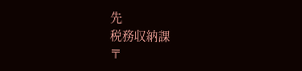先
税務収納課
〒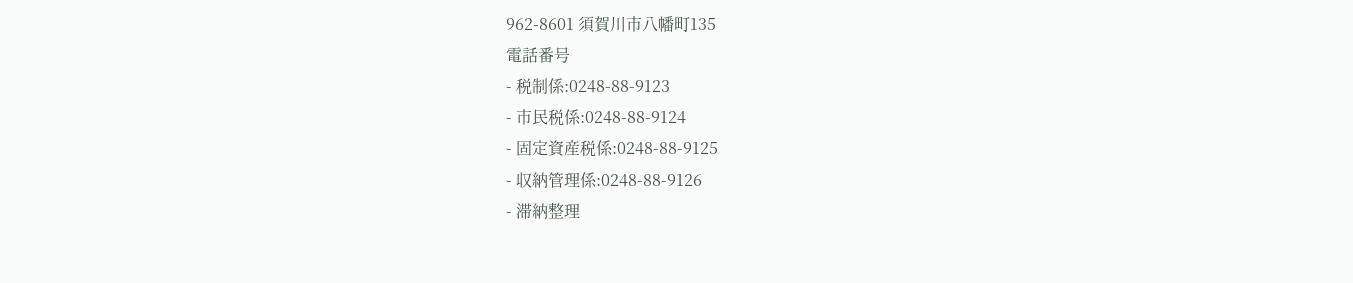962-8601 須賀川市八幡町135
電話番号
- 税制係:0248-88-9123
- 市民税係:0248-88-9124
- 固定資産税係:0248-88-9125
- 収納管理係:0248-88-9126
- 滞納整理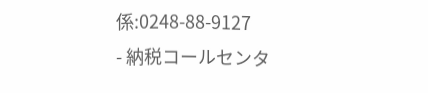係:0248-88-9127
- 納税コールセンタ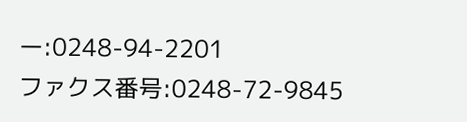ー:0248-94-2201
ファクス番号:0248-72-9845